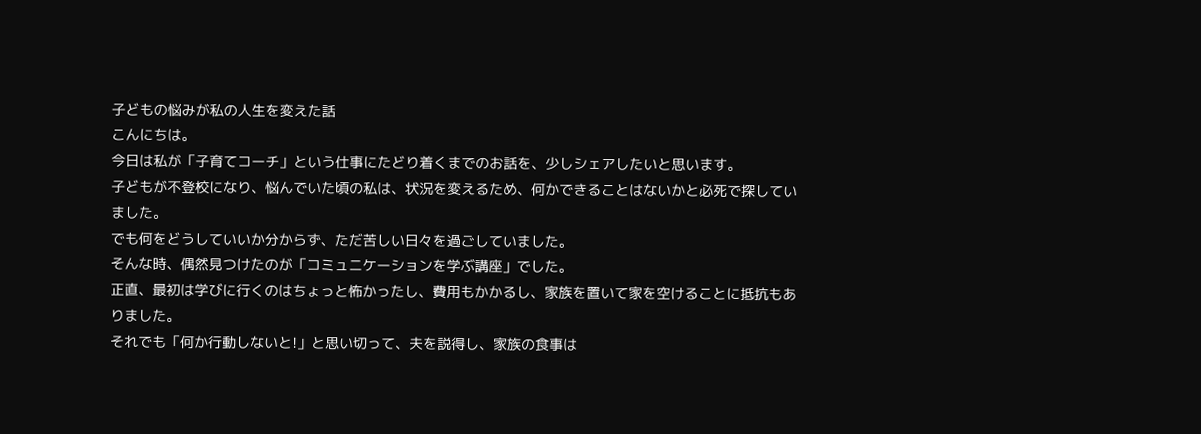子どもの悩みが私の人生を変えた話
こんにちは。
今日は私が「子育てコーチ」という仕事にたどり着くまでのお話を、少しシェアしたいと思います。
子どもが不登校になり、悩んでいた頃の私は、状況を変えるため、何かできることはないかと必死で探していました。
でも何をどうしていいか分からず、ただ苦しい日々を過ごしていました。
そんな時、偶然見つけたのが「コミュニケーションを学ぶ講座」でした。
正直、最初は学びに行くのはちょっと怖かったし、費用もかかるし、家族を置いて家を空けることに抵抗もありました。
それでも「何か行動しないと!」と思い切って、夫を説得し、家族の食事は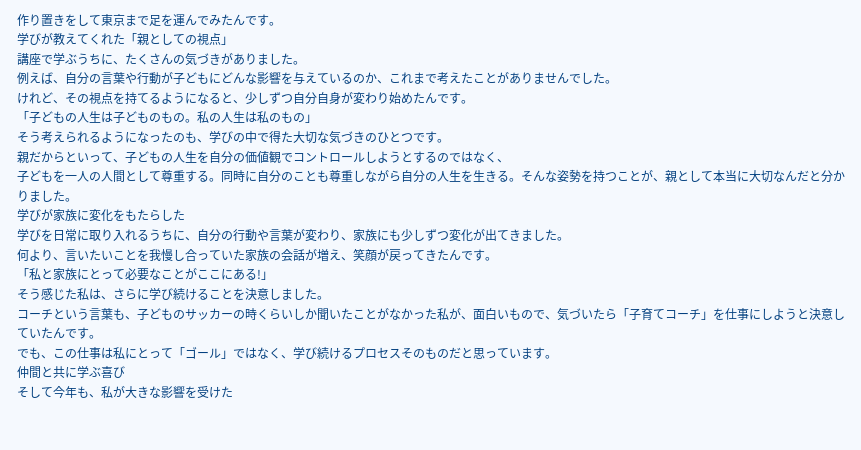作り置きをして東京まで足を運んでみたんです。
学びが教えてくれた「親としての視点」
講座で学ぶうちに、たくさんの気づきがありました。
例えば、自分の言葉や行動が子どもにどんな影響を与えているのか、これまで考えたことがありませんでした。
けれど、その視点を持てるようになると、少しずつ自分自身が変わり始めたんです。
「子どもの人生は子どものもの。私の人生は私のもの」
そう考えられるようになったのも、学びの中で得た大切な気づきのひとつです。
親だからといって、子どもの人生を自分の価値観でコントロールしようとするのではなく、
子どもを一人の人間として尊重する。同時に自分のことも尊重しながら自分の人生を生きる。そんな姿勢を持つことが、親として本当に大切なんだと分かりました。
学びが家族に変化をもたらした
学びを日常に取り入れるうちに、自分の行動や言葉が変わり、家族にも少しずつ変化が出てきました。
何より、言いたいことを我慢し合っていた家族の会話が増え、笑顔が戻ってきたんです。
「私と家族にとって必要なことがここにある!」
そう感じた私は、さらに学び続けることを決意しました。
コーチという言葉も、子どものサッカーの時くらいしか聞いたことがなかった私が、面白いもので、気づいたら「子育てコーチ」を仕事にしようと決意していたんです。
でも、この仕事は私にとって「ゴール」ではなく、学び続けるプロセスそのものだと思っています。
仲間と共に学ぶ喜び
そして今年も、私が大きな影響を受けた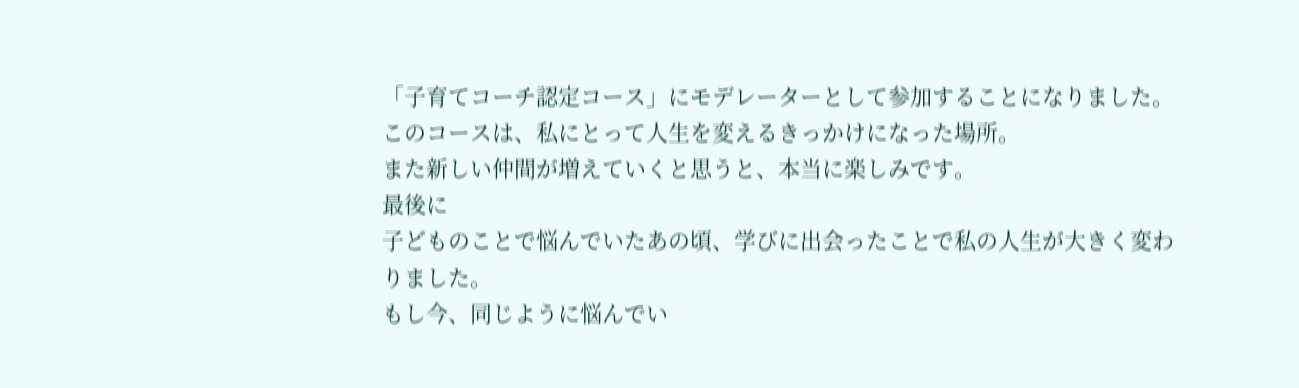「子育てコーチ認定コース」にモデレーターとして参加することになりました。
このコースは、私にとって人生を変えるきっかけになった場所。
また新しい仲間が増えていくと思うと、本当に楽しみです。
最後に
子どものことで悩んでいたあの頃、学びに出会ったことで私の人生が大きく変わりました。
もし今、同じように悩んでい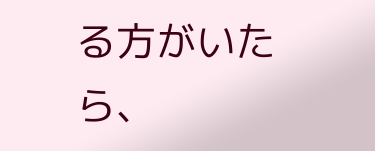る方がいたら、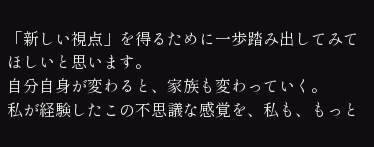「新しい視点」を得るために一歩踏み出してみてほしいと思います。
自分自身が変わると、家族も変わっていく。
私が経験したこの不思議な感覚を、私も、もっと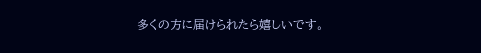多くの方に届けられたら嬉しいです。